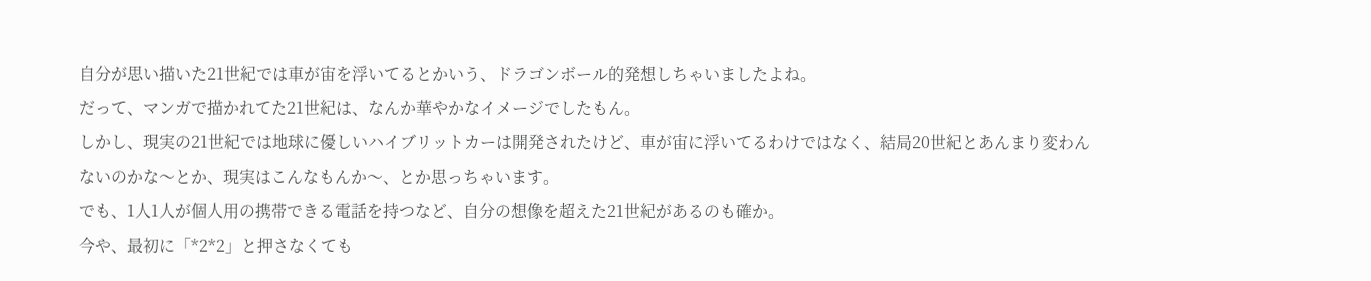自分が思い描いた21世紀では車が宙を浮いてるとかいう、ドラゴンボール的発想しちゃいましたよね。
だって、マンガで描かれてた21世紀は、なんか華やかなイメージでしたもん。
しかし、現実の21世紀では地球に優しいハイブリットカーは開発されたけど、車が宙に浮いてるわけではなく、結局20世紀とあんまり変わんないのかな〜とか、現実はこんなもんか〜、とか思っちゃいます。
でも、1人1人が個人用の携帯できる電話を持つなど、自分の想像を超えた21世紀があるのも確か。
今や、最初に「*2*2」と押さなくても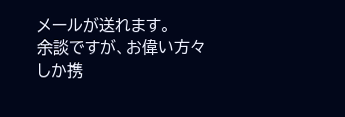メールが送れます。
余談ですが、お偉い方々しか携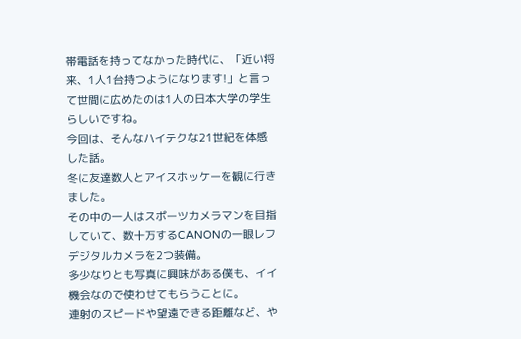帯電話を持ってなかった時代に、「近い将来、1人1台持つようになります!」と言って世間に広めたのは1人の日本大学の学生らしいですね。
今回は、そんなハイテクな21世紀を体感した話。
冬に友達数人とアイスホッケーを観に行きました。
その中の一人はスポーツカメラマンを目指していて、数十万するCANONの一眼レフデジタルカメラを2つ装備。
多少なりとも写真に興味がある僕も、イイ機会なので使わせてもらうことに。
連射のスピードや望遠できる距離など、や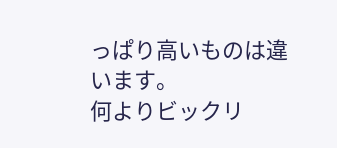っぱり高いものは違います。
何よりビックリ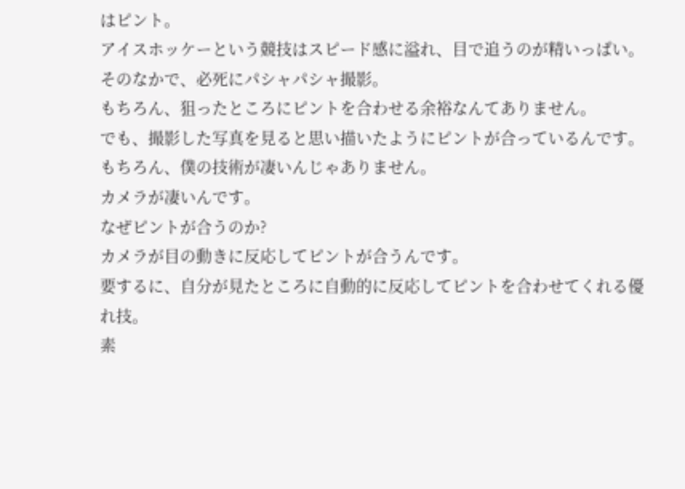はピント。
アイスホッケーという競技はスピード感に溢れ、目で追うのが精いっぱい。
そのなかで、必死にパシャパシャ撮影。
もちろん、狙ったところにピントを合わせる余裕なんてありません。
でも、撮影した写真を見ると思い描いたようにピントが合っているんです。
もちろん、僕の技術が凄いんじゃありません。
カメラが凄いんです。
なぜピントが合うのか?
カメラが目の動きに反応してピントが合うんです。
要するに、自分が見たところに自動的に反応してピントを合わせてくれる優れ技。
素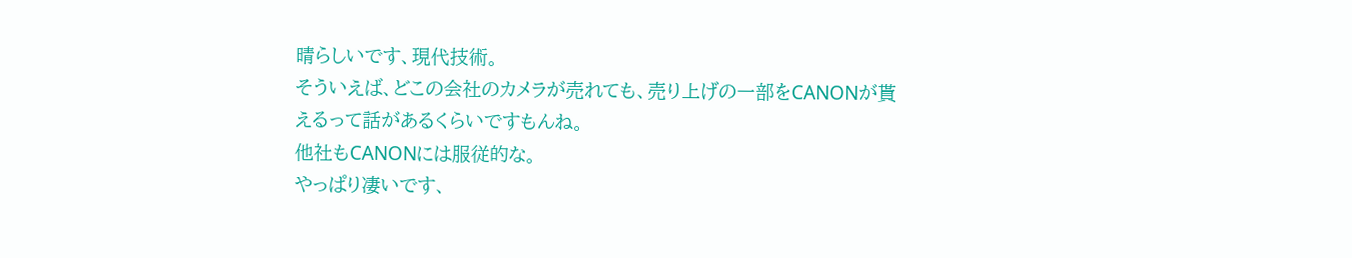晴らしいです、現代技術。
そういえば、どこの会社のカメラが売れても、売り上げの一部をCANONが貰えるって話があるくらいですもんね。
他社もCANONには服従的な。
やっぱり凄いです、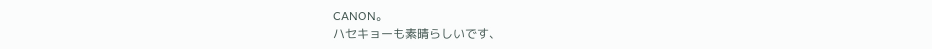CANON。
ハセキョーも素晴らしいです、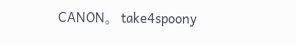CANON。 take4spoony